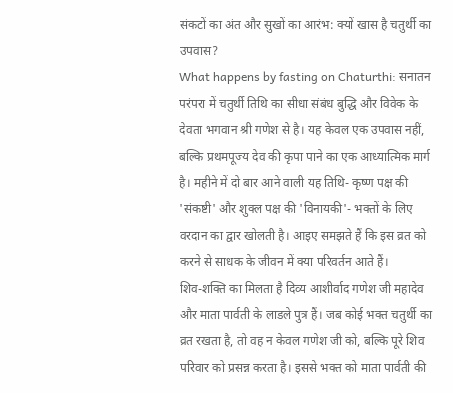संकटों का अंत और सुखों का आरंभ: क्यों खास है चतुर्थी का उपवास?
What happens by fasting on Chaturthi: सनातन परंपरा में चतुर्थी तिथि का सीधा संबंध बुद्धि और विवेक के देवता भगवान श्री गणेश से है। यह केवल एक उपवास नहीं, बल्कि प्रथमपूज्य देव की कृपा पाने का एक आध्यात्मिक मार्ग है। महीने में दो बार आने वाली यह तिथि- कृष्ण पक्ष की 'संकष्टी' और शुक्ल पक्ष की 'विनायकी'- भक्तों के लिए वरदान का द्वार खोलती है। आइए समझते हैं कि इस व्रत को करने से साधक के जीवन में क्या परिवर्तन आते हैं।
शिव-शक्ति का मिलता है दिव्य आशीर्वाद गणेश जी महादेव और माता पार्वती के लाडले पुत्र हैं। जब कोई भक्त चतुर्थी का व्रत रखता है, तो वह न केवल गणेश जी को, बल्कि पूरे शिव परिवार को प्रसन्न करता है। इससे भक्त को माता पार्वती की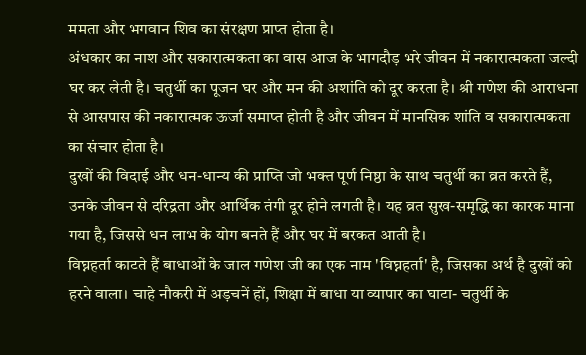ममता और भगवान शिव का संरक्षण प्राप्त होता है।
अंधकार का नाश और सकारात्मकता का वास आज के भागदौड़ भरे जीवन में नकारात्मकता जल्दी घर कर लेती है। चतुर्थी का पूजन घर और मन की अशांति को दूर करता है। श्री गणेश की आराधना से आसपास की नकारात्मक ऊर्जा समाप्त होती है और जीवन में मानसिक शांति व सकारात्मकता का संचार होता है।
दुखों की विदाई और धन-धान्य की प्राप्ति जो भक्त पूर्ण निष्ठा के साथ चतुर्थी का व्रत करते हैं, उनके जीवन से दरिद्रता और आर्थिक तंगी दूर होने लगती है। यह व्रत सुख-समृद्धि का कारक माना गया है, जिससे धन लाभ के योग बनते हैं और घर में बरकत आती है।
विघ्नहर्ता काटते हैं बाधाओं के जाल गणेश जी का एक नाम 'विघ्नहर्ता' है, जिसका अर्थ है दुखों को हरने वाला। चाहे नौकरी में अड़चनें हों, शिक्षा में बाधा या व्यापार का घाटा- चतुर्थी के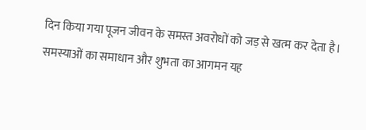दिन किया गया पूजन जीवन के समस्त अवरोधों को जड़ से खत्म कर देता है।
समस्याओं का समाधान और शुभता का आगमन यह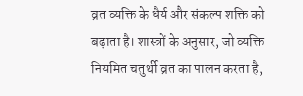व्रत व्यक्ति के धैर्य और संकल्प शक्ति को बढ़ाता है। शास्त्रों के अनुसार, जो व्यक्ति नियमित चतुर्थी व्रत का पालन करता है,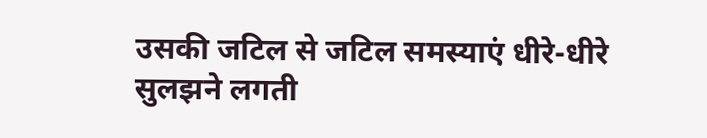उसकी जटिल से जटिल समस्याएं धीरे-धीरे सुलझने लगती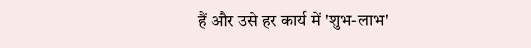हैं और उसे हर कार्य में 'शुभ-लाभ'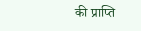की प्राप्ति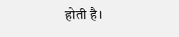होती है।